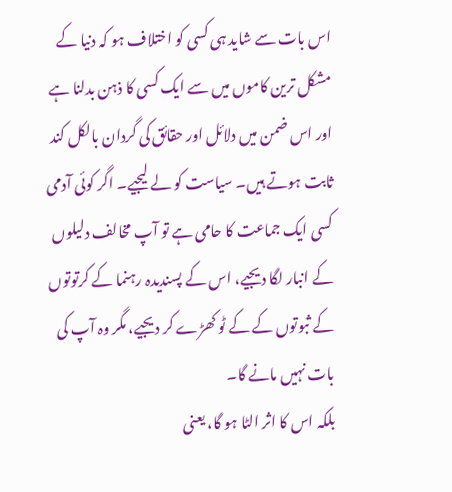اس بات سے شاید ہی کسی کو اختلاف ہو کہ دنیا کے مشکل ترین کاموں میں سے ایک کسی کا ذہن بدلنا ہے اور اس ضمن میں دلائل اور حقائق کی گردان بالکل کند ثابت ہوتے ہیں۔ سیاست کو لے لیجیے۔ اگر کوئی آدمی کسی ایک جماعت کا حامی ہے تو آپ مخالف دلیلوں کے انبار لگا دیجیے، اس کے پسندیدہ رہنما کے کرتوتوں کے ثبوتوں کے کے ٹو کھڑے کر دیجیے، مگر وہ آپ کی بات نہیں مانے گا۔
بلکہ اس کا اثر الٹا ہو گا، یعنی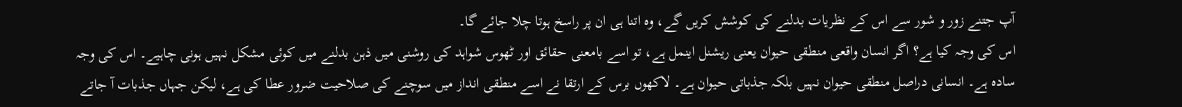آپ جتنے زور و شور سے اس کے نظریات بدلنے کی کوشش کریں گے، وہ اتنا ہی ان پر راسخ ہوتا چلا جائے گا۔
اس کی وجہ کیا ہے؟ اگر انسان واقعی منطقی حیوان یعنی ریشنل اینمل ہے، تو اسے بامعنی حقائق اور ٹھوس شواہد کی روشنی میں ذہن بدلنے میں کوئی مشکل نہیں ہونی چاہیے۔ اس کی وجہ سادہ ہے۔ انسانی دراصل منطقی حیوان نہیں بلکہ جذباتی حیوان ہے۔ لاکھوں برس کے ارتقا نے اسے منطقی انداز میں سوچنے کی صلاحیت ضرور عطا کی ہے، لیکن جہاں جذبات آ جاتے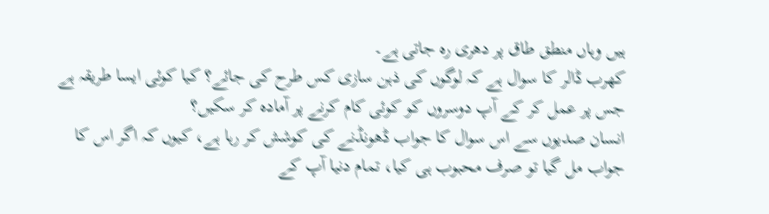ہیں وہاں منطق طاق پر دھری رہ جاتی ہے۔
کھرب ڈالر کا سوال ہے کہ لوگوں کی ذہن سازی کس طرح کی جائے؟ کیا کوئی ایسا طریقہ ہے جس پر عمل کر کے آپ دوسروں کو کوئی کام کرنے پر آمادہ کر سکیں؟
انسان صدیوں سے اس سوال کا جواب ڈھونڈنے کی کوشش کر رہا ہے، کیوں کہ اگر اس کا جواب مل گیا تو صرف محبوب ہی کیا، تمام دنیا آپ کے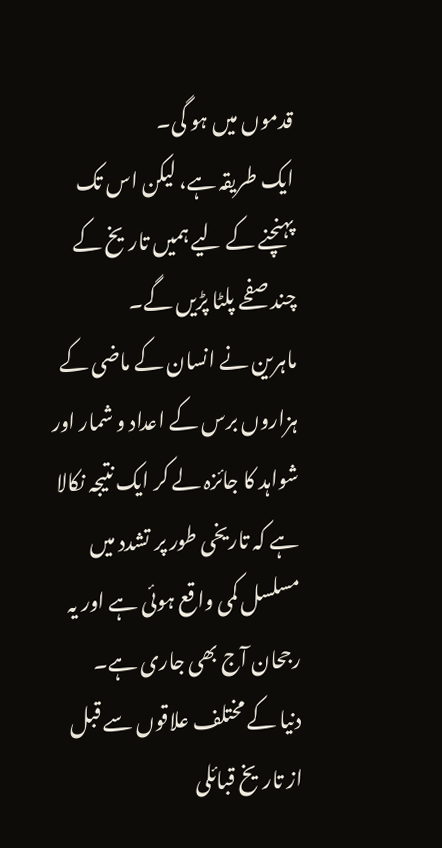قدموں میں ہو گی۔
ایک طریقہ ہے، لیکن اس تک پہنچنے کے لیے ہمیں تاریخ کے چند صفحے پلٹا پڑیں گے۔
ماہرین نے انسان کے ماضی کے ہزاروں برس کے اعداد و شمار اور شواہد کا جائزہ لے کر ایک نتیجہ نکالا ہے کہ تاریخی طور پر تشدد میں مسلسل کمی واقع ہوئی ہے اور یہ رجحان آج بھی جاری ہے۔
دنیا کے مختلف علاقوں سے قبل از تاریخ قبائلی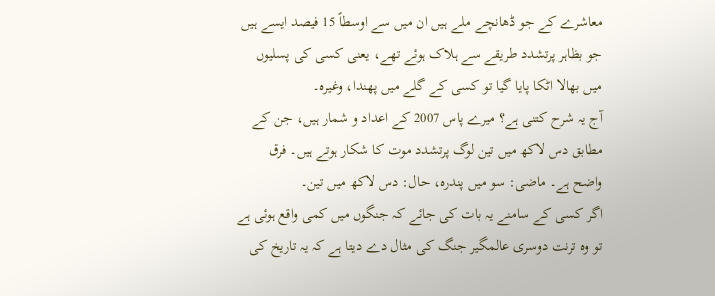معاشرے کے جو ڈھانچے ملے ہیں ان میں سے اوسطاً 15 فیصد ایسے ہیں جو بظاہر پرتشدد طریقے سے ہلاک ہوئے تھے، یعنی کسی کی پسلیوں میں بھالا اٹکا پایا گیا تو کسی کے گلے میں پھندا، وغیرہ۔
آج یہ شرح کتنی ہے؟ میرے پاس 2007 کے اعداد و شمار ہیں، جن کے مطابق دس لاکھ میں تین لوگ پرتشدد موت کا شکار ہوتے ہیں۔ فرق واضح ہے۔ ماضی: سو میں پندرہ، حال: دس لاکھ میں تین۔
اگر کسی کے سامنے یہ بات کی جائے کہ جنگوں میں کمی واقع ہوئی ہے تو وہ ترنت دوسری عالمگیر جنگ کی مثال دے دیتا ہے کہ یہ تاریخ کی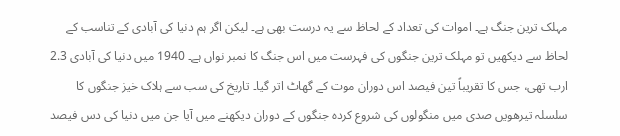مہلک ترین جنگ ہے۔ اموات کی تعداد کے لحاظ سے یہ درست بھی ہے۔ لیکن اگر ہم دنیا کی آبادی کے تناسب کے لحاظ سے دیکھیں تو مہلک ترین جنگوں کی فہرست میں اس جنگ کا نمبر نواں ہے۔ 1940 میں دنیا کی آبادی 2.3 ارب تھی، جس کا تقریباً تین فیصد اس دوران موت کے گھاٹ اتر گیا۔ تاریخ کی سب سے ہلاک خیز جنگوں کا سلسلہ تیرھویں صدی میں منگولوں کی شروع کردہ جنگوں کے دوران دیکھنے میں آیا جن میں دنیا کی دس فیصد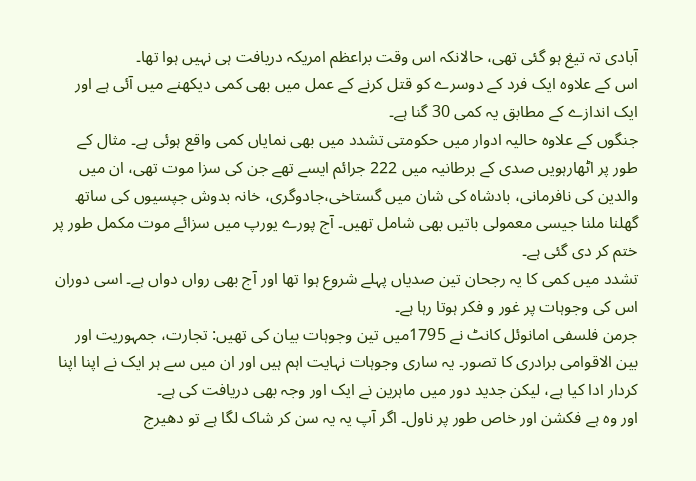آبادی تہ تیغ ہو گئی تھی، حالانکہ اس وقت براعظم امریکہ دریافت ہی نہیں ہوا تھا۔
اس کے علاوہ ایک فرد کے دوسرے کو قتل کرنے کے عمل میں بھی کمی دیکھنے میں آئی ہے اور ایک اندازے کے مطابق یہ کمی 30 گنا ہے۔
جنگوں کے علاوہ حالیہ ادوار میں حکومتی تشدد میں بھی نمایاں کمی واقع ہوئی ہے۔ مثال کے طور پر اٹھارہویں صدی کے برطانیہ میں 222 جرائم ایسے تھے جن کی سزا موت تھی، ان میں والدین کی نافرمانی، بادشاہ کی شان میں گستاخی،جادوگری، خانہ بدوش جپسیوں کی ساتھ گھلنا ملنا جیسی معمولی باتیں بھی شامل تھیں۔ آج پورے یورپ میں سزائے موت مکمل طور پر ختم کر دی گئی ہے۔
تشدد میں کمی کا یہ رجحان تین صدیاں پہلے شروع ہوا تھا اور آج بھی رواں دواں ہے۔ اسی دوران اس کی وجوہات پر غور و فکر ہوتا رہا ہے۔
جرمن فلسفی امانوئل کانٹ نے 1795میں تین وجوہات بیان کی تھیں: تجارت، جمہوریت اور بین الاقوامی برادری کا تصور۔ یہ ساری وجوہات نہایت اہم ہیں اور ان میں سے ہر ایک نے اپنا اپنا کردار ادا کیا ہے، لیکن جدید دور میں ماہرین نے ایک اور وجہ بھی دریافت کی ہے۔
اور وہ ہے فکشن اور خاص طور پر ناول۔ اگر آپ یہ یہ سن کر شاک لگا ہے تو دھیرج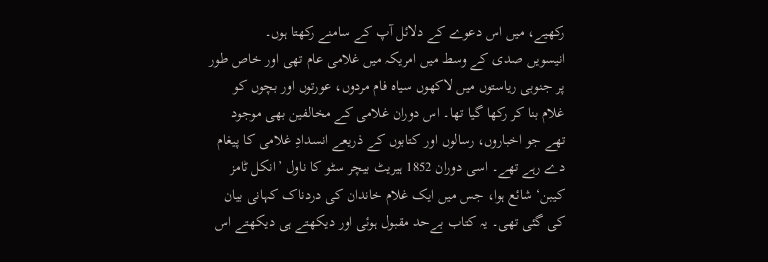رکھیے، میں اس دعوے کے دلائل آپ کے سامنے رکھتا ہوں۔
انیسویں صدی کے وسط میں امریکہ میں غلامی عام تھی اور خاص طور پر جنوبی ریاستوں میں لاکھوں سیاہ فام مردوں، عورتوں اور بچوں کو غلام بنا کر رکھا گیا تھا۔ اس دوران غلامی کے مخالفین بھی موجود تھے جو اخباروں، رسالوں اور کتابوں کے ذریعے انسدادِ غلامی کا پیغام دے رہے تھے۔ اسی دوران 1852 ہیریٹ بیچر سٹو کا ناول ’انکل ٹامز کیبن‘ شائع ہوا، جس میں ایک غلام خاندان کی دردناک کہانی بیان کی گئی تھی۔ یہ کتاب بےحد مقبول ہوئی اور دیکھتے ہی دیکھتے اس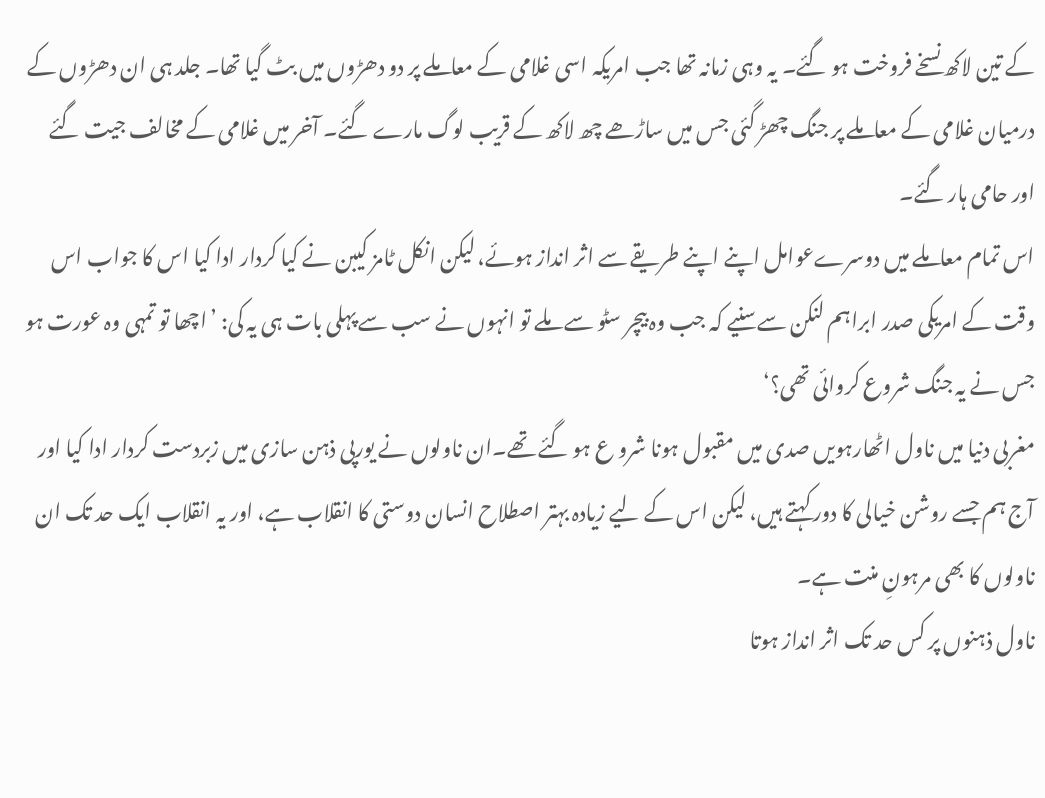کے تین لاکھ نسخے فروخت ہو گئے۔ یہ وہی زمانہ تھا جب امریکہ اسی غلامی کے معاملے پر دو دھڑوں میں بٹ گیا تھا۔ جلد ہی ان دھڑوں کے درمیان غلامی کے معاملے پر جنگ چھڑ گئی جس میں ساڑھے چھ لاکھ کے قریب لوگ مارے گئے۔ آخر میں غلامی کے مخالف جیت گئے اور حامی ہار گئے۔
اس تمام معاملے میں دوسرےعوامل اپنے اپنے طریقے سے اثر انداز ہوئے، لیکن انکل ٹامز کیبن نے کیا کردار ادا کیا اس کا جواب اس وقت کے امریکی صدر ابراہم لنکن سےسنیے کہ جب وہ بیچر سٹو سے ملے تو انہوں نے سب سے پہلی بات ہی یہ کی: ’اچھا تو تمہی وہ عورت ہو جس نے یہ جنگ شروع کروائی تھی؟‘
مغربی دنیا میں ناول اٹھارہویں صدی میں مقبول ہونا شرو ع ہو گئے تھے۔ان ناولوں نے یورپی ذہن سازی میں زبردست کردار ادا کیا اور آج ہم جسے روشن خیالی کا دور کہتے ہیں، لیکن اس کے لیے زیادہ بہتر اصطلاح انسان دوستی کا انقلاب ہے، اور یہ انقلاب ایک حد تک ان ناولوں کا بھی مرہونِ منت ہے۔
ناول ذہنوں پر کس حد تک اثر انداز ہوتا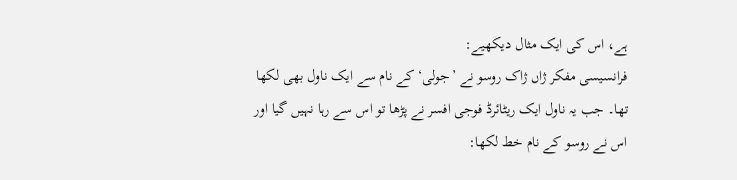ہے، اس کی ایک مثال دیکھیے:
فرانسیسی مفکر ژاں ژاک روسو نے ’جولی‘ کے نام سے ایک ناول بھی لکھا تھا۔ جب یہ ناول ایک ریٹائرڈ فوجی افسر نے پڑھا تو اس سے رہا نہیں گیا اور اس نے روسو کے نام خط لکھا: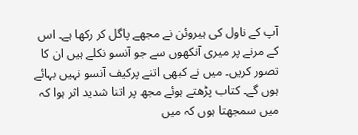آپ کے ناول کی ہیروئن نے مجھے پاگل کر رکھا ہے۔ اس کے مرنے پر میری آنکھوں سے جو آنسو نکلے ہیں ان کا تصور کریں۔ میں نے کبھی اتنے پرکیف آنسو نہیں بہائے ہوں گے۔ کتاب پڑھتے ہوئے مجھ پر اتنا شدید اثر ہوا کہ میں سمجھتا ہوں کہ میں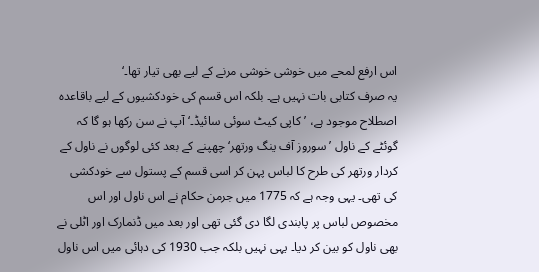اس ارفع لمحے میں خوشی خوشی مرنے کے لیے بھی تیار تھا۔‘
یہ صرف کتابی بات نہیں ہے۔ بلکہ اس قسم کی خودکشیوں کے لیے باقاعدہ اصطلاح موجود ہے، ’کاپی کیٹ سوئی سائیڈ۔‘ آپ نے سن رکھا ہو گا کہ گوئٹے کے ناول ’سوروز آف ینگ ورتھر‘ چھپنے کے بعد کئی لوگوں نے ناول کے کردار ورتھر کی طرح کا لباس پہن کر اسی قسم کے پستول سے خودکشی کی تھی۔ یہی وجہ ہے کہ 1775 میں جرمن حکام نے اس ناول اور اس مخصوص لباس پر پابندی لگا دی گئی تھی اور بعد میں ڈنمارک اور اٹلی نے بھی ناول کو بین کر دیا۔ یہی نہیں بلکہ جب 1930 کی دہائی میں اس ناول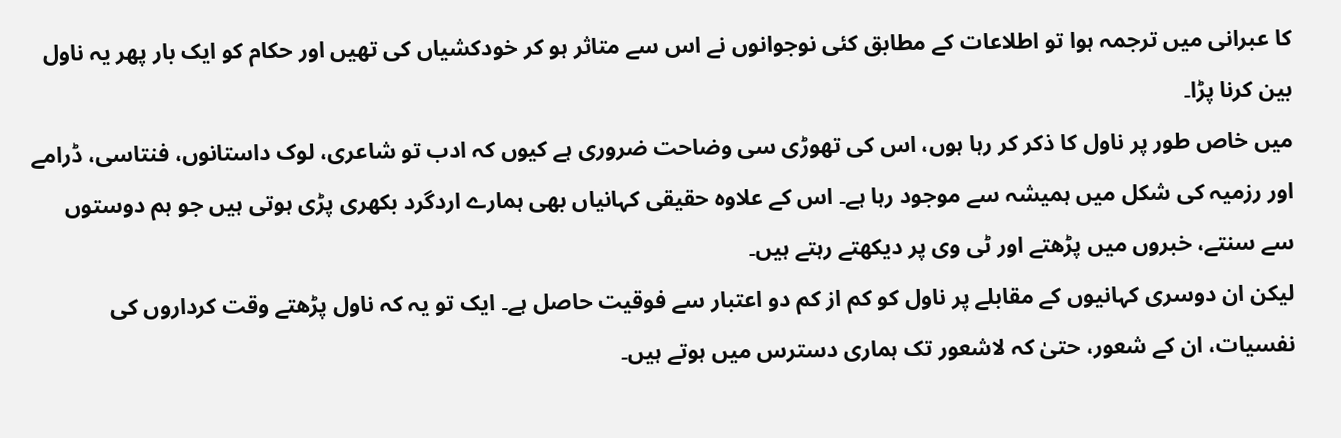کا عبرانی میں ترجمہ ہوا تو اطلاعات کے مطابق کئی نوجوانوں نے اس سے متاثر ہو کر خودکشیاں کی تھیں اور حکام کو ایک بار پھر یہ ناول بین کرنا پڑا۔
میں خاص طور پر ناول کا ذکر کر رہا ہوں، اس کی تھوڑی سی وضاحت ضروری ہے کیوں کہ ادب تو شاعری، لوک داستانوں، فنتاسی، ڈرامے اور رزمیہ کی شکل میں ہمیشہ سے موجود رہا ہے۔ اس کے علاوہ حقیقی کہانیاں بھی ہمارے اردگرد بکھری پڑی ہوتی ہیں جو ہم دوستوں سے سنتے، خبروں میں پڑھتے اور ٹی وی پر دیکھتے رہتے ہیں۔
لیکن ان دوسری کہانیوں کے مقابلے پر ناول کو کم از کم دو اعتبار سے فوقیت حاصل ہے۔ ایک تو یہ کہ ناول پڑھتے وقت کرداروں کی نفسیات، ان کے شعور، حتیٰ کہ لاشعور تک ہماری دسترس میں ہوتے ہیں۔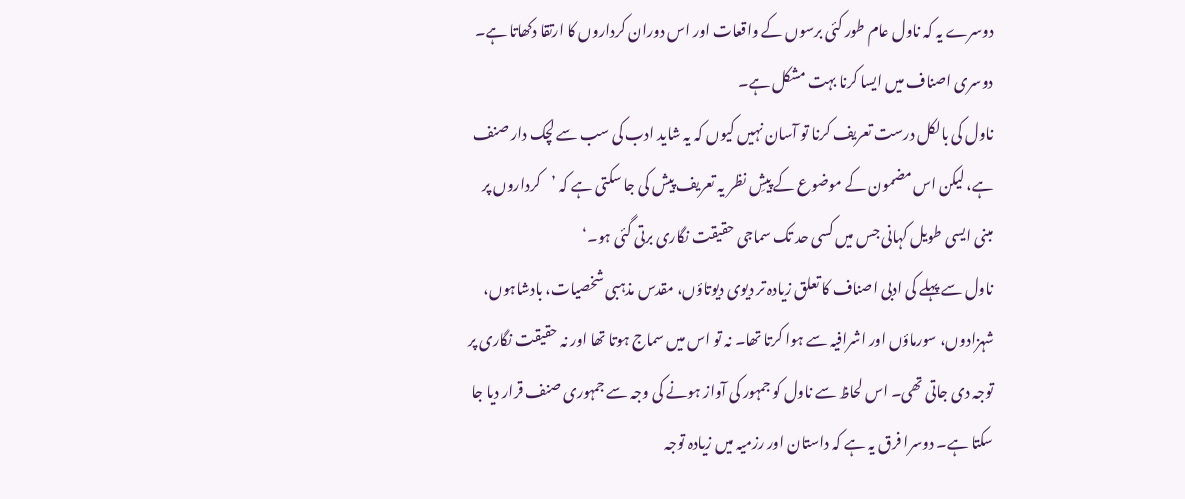دوسرے یہ کہ ناول عام طور کئی برسوں کے واقعات اور اس دوران کرداروں کا ارتقا دکھاتا ہے۔ دوسری اصناف میں ایسا کرنا بہت مشکل ہے۔
ناول کی بالکل درست تعریف کرنا تو آسان نہیں کیوں کہ یہ شاید ادب کی سب سے لچک دار صنف ہے، لیکن اس مضمون کے موضوع کے پیشِ نظر یہ تعریف پیش کی جا سکتی ہے کہ ’کرداروں پر مبنی ایسی طویل کہانی جس میں کسی حد تک سماجی حقیقت نگاری برتی گئی ہو۔‘
ناول سے پہلے کی ادبی اصناف کا تعلق زیادہ تر دیوی دیوتاؤں، مقدس مذہبی شخصیات، بادشاہوں، شہزادوں، سورماؤں اور اشرافیہ سے ہوا کرتا تھا۔ نہ تو اس میں سماج ہوتا تھا اور نہ حقیقت نگاری پر توجہ دی جاتی تھی۔ اس لحاظ سے ناول کو جمہور کی آواز ہونے کی وجہ سے جمہوری صنف قرار دیا جا سکتا ہے۔ دوسرا فرق یہ ہے کہ داستان اور رزمیہ میں زیادہ توجہ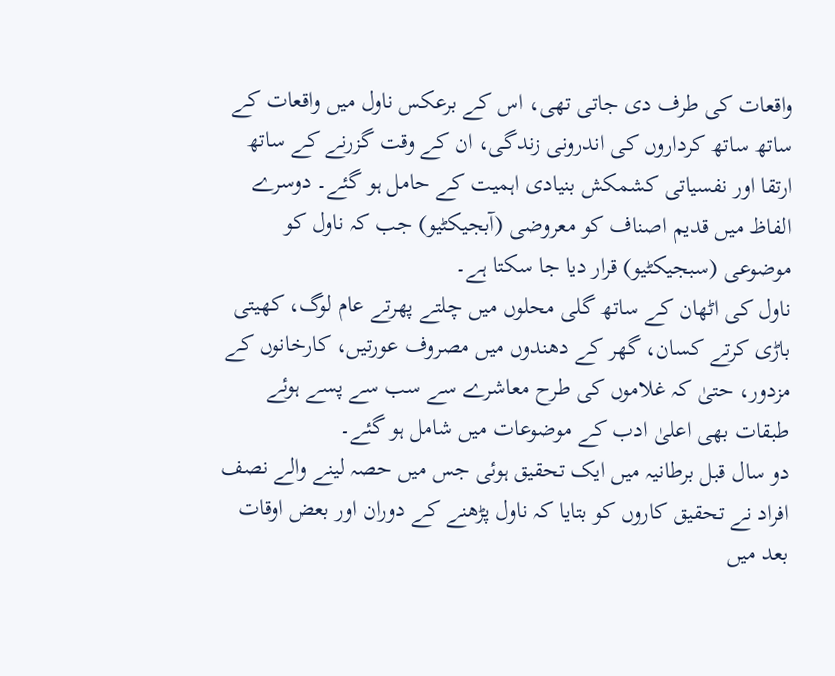واقعات کی طرف دی جاتی تھی، اس کے برعکس ناول میں واقعات کے ساتھ ساتھ کرداروں کی اندرونی زندگی، ان کے وقت گزرنے کے ساتھ ارتقا اور نفسیاتی کشمکش بنیادی اہمیت کے حامل ہو گئے۔ دوسرے الفاظ میں قدیم اصناف کو معروضی (آبجیکٹیو) جب کہ ناول کو موضوعی (سبجیکٹیو) قرار دیا جا سکتا ہے۔
ناول کی اٹھان کے ساتھ گلی محلوں میں چلتے پھرتے عام لوگ، کھیتی باڑی کرتے کسان، گھر کے دھندوں میں مصروف عورتیں، کارخانوں کے مزدور، حتیٰ کہ غلاموں کی طرح معاشرے سے سب سے پسے ہوئے طبقات بھی اعلیٰ ادب کے موضوعات میں شامل ہو گئے۔
دو سال قبل برطانیہ میں ایک تحقیق ہوئی جس میں حصہ لینے والے نصف افراد نے تحقیق کاروں کو بتایا کہ ناول پڑھنے کے دوران اور بعض اوقات بعد میں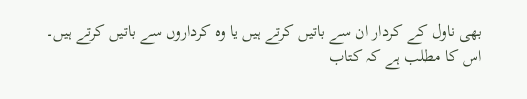بھی ناول کے کردار ان سے باتیں کرتے ہیں یا وہ کرداروں سے باتیں کرتے ہیں۔
اس کا مطلب ہے کہ کتاب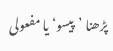پڑھنا ’پیسو‘ یا مفعولی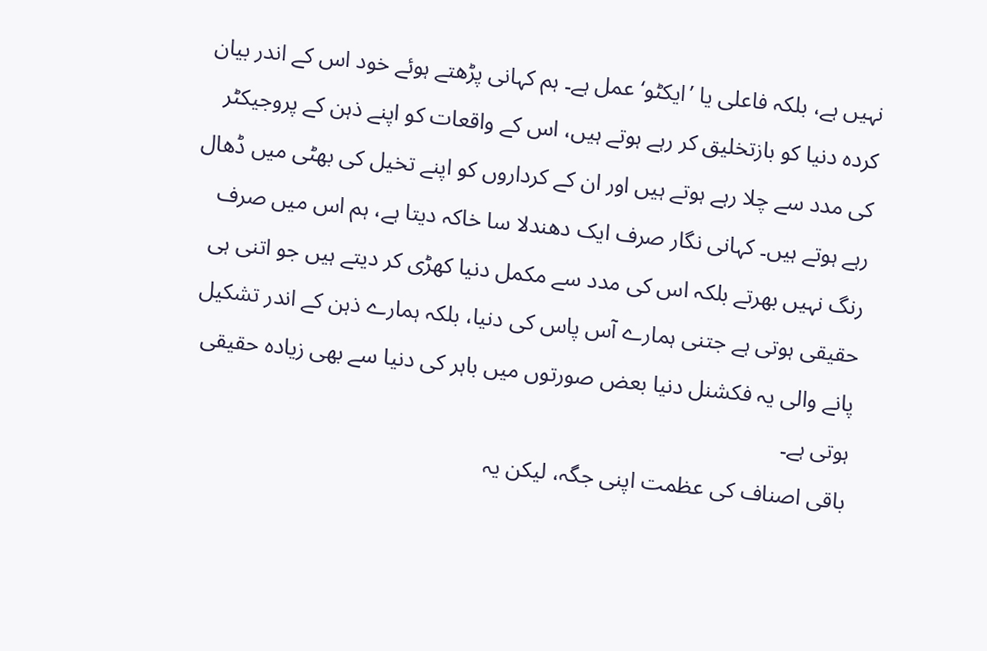نہیں ہے، بلکہ فاعلی یا ’ایکٹو‘ عمل ہے۔ ہم کہانی پڑھتے ہوئے خود اس کے اندر بیان کردہ دنیا کو بازتخلیق کر رہے ہوتے ہیں، اس کے واقعات کو اپنے ذہن کے پروجیکٹر کی مدد سے چلا رہے ہوتے ہیں اور ان کے کرداروں کو اپنے تخیل کی بھٹی میں ڈھال رہے ہوتے ہیں۔ کہانی نگار صرف ایک دھندلا سا خاکہ دیتا ہے، ہم اس میں صرف رنگ نہیں بھرتے بلکہ اس کی مدد سے مکمل دنیا کھڑی کر دیتے ہیں جو اتنی ہی حقیقی ہوتی ہے جتنی ہمارے آس پاس کی دنیا، بلکہ ہمارے ذہن کے اندر تشکیل پانے والی یہ فکشنل دنیا بعض صورتوں میں باہر کی دنیا سے بھی زیادہ حقیقی ہوتی ہے۔
باقی اصناف کی عظمت اپنی جگہ، لیکن یہ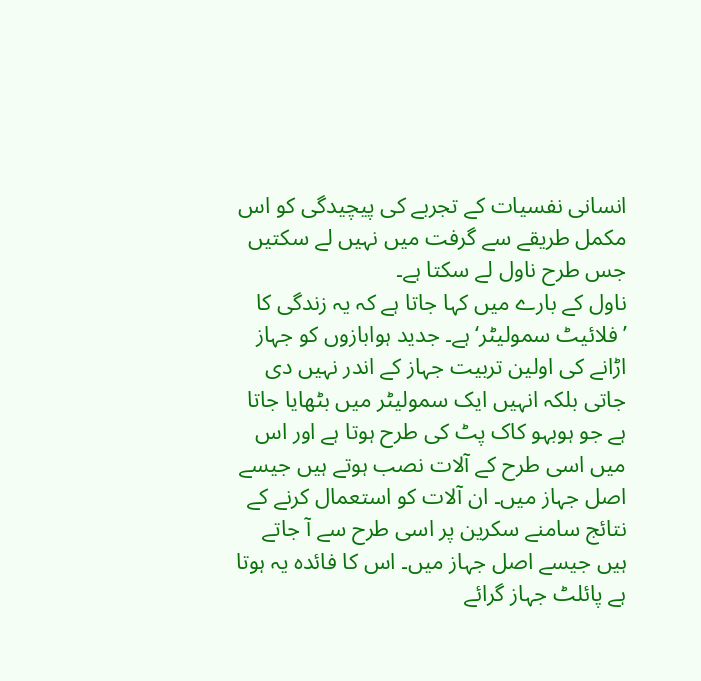انسانی نفسیات کے تجربے کی پیچیدگی کو اس مکمل طریقے سے گرفت میں نہیں لے سکتیں جس طرح ناول لے سکتا ہے۔
ناول کے بارے میں کہا جاتا ہے کہ یہ زندگی کا ’فلائیٹ سمولیٹر‘ ہے۔ جدید ہوابازوں کو جہاز اڑانے کی اولین تربیت جہاز کے اندر نہیں دی جاتی بلکہ انہیں ایک سمولیٹر میں بٹھایا جاتا ہے جو ہوبہو کاک پٹ کی طرح ہوتا ہے اور اس میں اسی طرح کے آلات نصب ہوتے ہیں جیسے اصل جہاز میں۔ ان آلات کو استعمال کرنے کے نتائج سامنے سکرین پر اسی طرح سے آ جاتے ہیں جیسے اصل جہاز میں۔ اس کا فائدہ یہ ہوتا ہے پائلٹ جہاز گرائے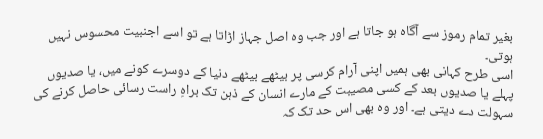بغیر تمام رموز سے آگاہ ہو جاتا ہے اور جب وہ اصل جہاز اڑاتا ہے تو اسے اجنبیت محسوس نہیں ہوتی۔
اسی طرح کہانی بھی ہمیں اپنی آرام کرسی پر بیٹھے بیٹھے دنیا کے دوسرے کونے میں، یا صدیوں پہلے یا صدیوں بعد کے کسی مصیبت کے مارے انسان کے ذہن تک براہِ راست رسائی حاصل کرنے کی سہولت دے دیتی ہے۔ اور وہ بھی اس حد تک کہ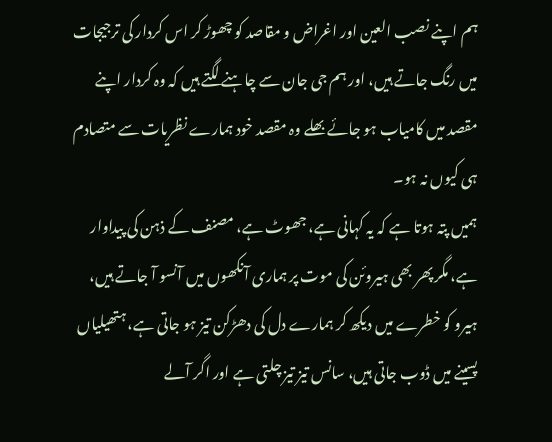ہم اپنے نصب العین اور اغراض و مقاصد کو چھوڑ کر اس کردار کی ترجیجات میں رنگ جاتے ہیں، اور ہم جی جان سے چاہنے لگتے ہیں کہ وہ کردار اپنے مقصد میں کامیاب ہو جائے بھلے وہ مقصد خود ہمارے نظریات سے متصادم ہی کیوں نہ ہو۔
ہمیں پتہ ہوتا ہے کہ یہ کہانی ہے، جھوٹ ہے، مصنف کے ذہن کی پیداوار ہے، مگر پھر بھی ہیروئن کی موت پر ہماری آنکھوں میں آنسو آ جاتے ہیں، ہیرو کو خطرے میں دیکھ کر ہمارے دل کی دھڑکن تیز ہو جاتی ہے، ہتھیلیاں پسینے میں ڈوب جاتی ہیں، سانس تیز تیز چلتی ہے اور اگر آلے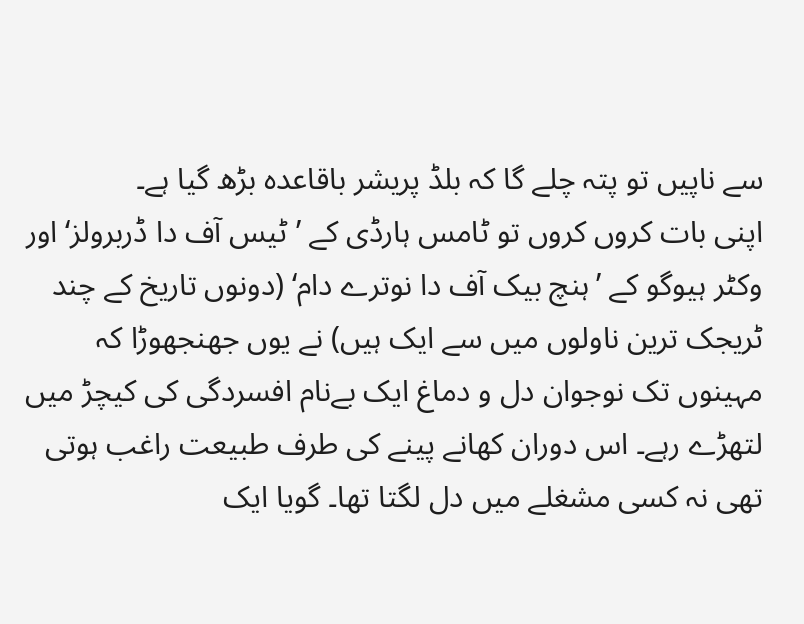سے ناپیں تو پتہ چلے گا کہ بلڈ پریشر باقاعدہ بڑھ گیا ہے۔
اپنی بات کروں کروں تو ٹامس ہارڈی کے ’ٹیس آف دا ڈربرولز‘ اور وکٹر ہیوگو کے ’ہنچ بیک آف دا نوترے دام‘ (دونوں تاریخ کے چند ٹریجک ترین ناولوں میں سے ایک ہیں) نے یوں جھنجھوڑا کہ مہینوں تک نوجوان دل و دماغ ایک بےنام افسردگی کی کیچڑ میں لتھڑے رہے۔ اس دوران کھانے پینے کی طرف طبیعت راغب ہوتی تھی نہ کسی مشغلے میں دل لگتا تھا۔ گویا ایک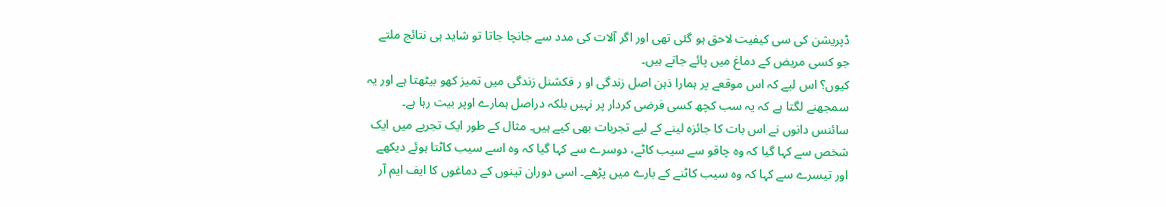ڈپریشن کی سی کیفیت لاحق ہو گئی تھی اور اگر آلات کی مدد سے جانچا جاتا تو شاید ہی نتائج ملتے جو کسی مریض کے دماغ میں پائے جاتے ہیں۔
کیوں؟ اس لیے کہ اس موقعے پر ہمارا ذہن اصل زندگی او ر فکشنل زندگی میں تمیز کھو بیٹھتا ہے اور یہ سمجھنے لگتا ہے کہ یہ سب کچھ کسی فرضی کردار پر نہیں بلکہ دراصل ہمارے اوپر بیت رہا ہے۔
سائنس دانوں نے اس بات کا جائزہ لینے کے لیے تجربات بھی کیے ہیں۔ مثال کے طور ایک تجربے میں ایک شخص سے کہا گیا کہ وہ چاقو سے سیب کاٹے، دوسرے سے کہا گیا کہ وہ اسے سیب کاٹتا ہوئے دیکھے اور تیسرے سے کہا کہ وہ سیب کاٹنے کے بارے میں پڑھے۔ اسی دوران تینوں کے دماغوں کا ایف ایم آر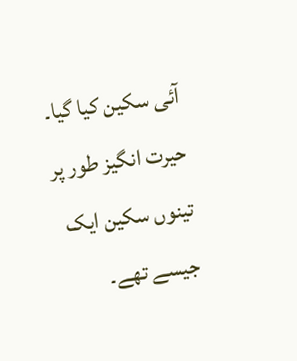آئی سکین کیا گیا۔ حیرت انگیز طور پر تینوں سکین ایک جیسے تھے۔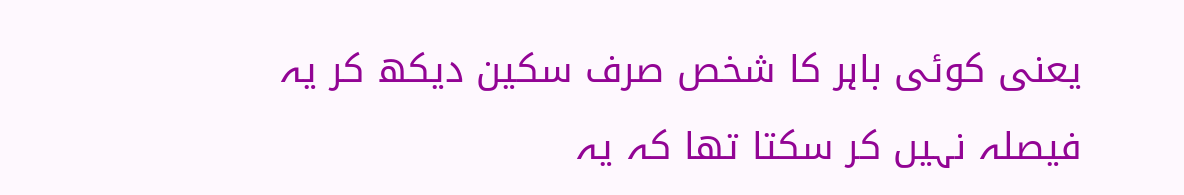یعنی کوئی باہر کا شخص صرف سکین دیکھ کر یہ فیصلہ نہیں کر سکتا تھا کہ یہ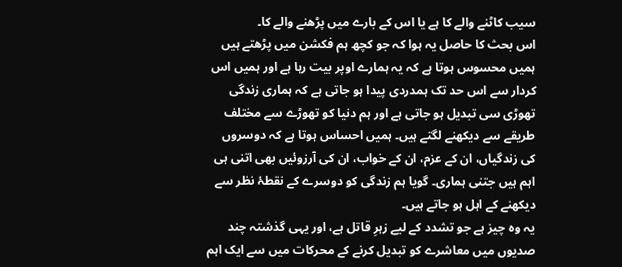سیب کاٹنے والے کا ہے یا اس کے بارے میں پڑھنے والے کا۔
اس بحث کا حاصل یہ ہوا کہ جو کچھ ہم فکشن میں پڑھتے ہیں ہمیں محسوس ہوتا ہے کہ یہ ہمارے اوپر بیت رہا ہے اور ہمیں اس کردار سے اس حد تک ہمدردی پیدا ہو جاتی ہے کہ ہماری زندگی تھوڑی سی تبدیل ہو جاتی ہے اور ہم دنیا کو تھوڑے سے مختلف طریقے سے دیکھنے لگتے ہیں۔ ہمیں احساس ہوتا ہے کہ دوسروں کی زندگیاں، ان کے عزم، ان کے خواب، ان کی آرزوئیں بھی اتنی ہی اہم ہیں جتنی ہماری۔ گویا ہم زندگی کو دوسرے کے نقطۂ نظر سے دیکھنے کے اہل ہو جاتے ہیں۔
یہ وہ چیز ہے جو تشدد کے لیے زہرِ قاتل ہے، اور یہی گذشتہ چند صدیوں میں معاشرے کو تبدیل کرنے کے محرکات میں سے ایک اہم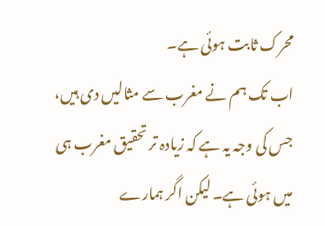محرک ثابت ہوئی ہے۔
اب تک ہم نے مغرب سے مثالیں دی ہیں، جس کی وجہ یہ ہے کہ زیادہ تر تحقیق مغرب ہی میں ہوئی ہے۔ لیکن اگر ہمارے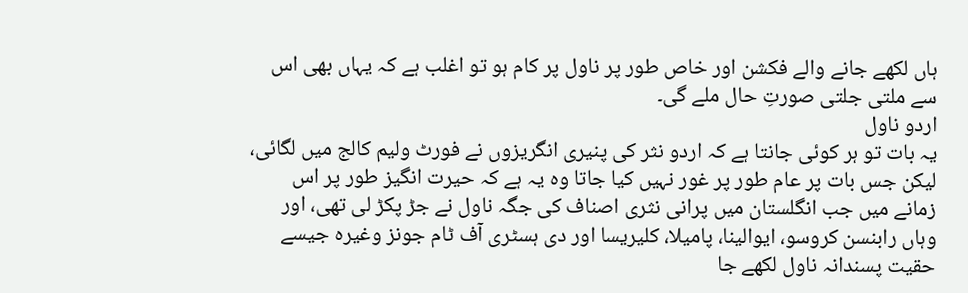ہاں لکھے جانے والے فکشن اور خاص طور پر ناول پر کام ہو تو اغلب ہے کہ یہاں بھی اس سے ملتی جلتی صورتِ حال ملے گی۔
اردو ناول
یہ بات تو ہر کوئی جانتا ہے کہ اردو نثر کی پنیری انگریزوں نے فورٹ ولیم کالج میں لگائی، لیکن جس بات پر عام طور پر غور نہیں کیا جاتا وہ یہ ہے کہ حیرت انگیز طور پر اس زمانے میں جب انگلستان میں پرانی نثری اصناف کی جگہ ناول نے جڑ پکڑ لی تھی، اور وہاں رابنسن کروسو، ایوالینا، پامیلا، کلیریسا اور دی ہسٹری آف ٹام جونز وغیرہ جیسے حقیت پسندانہ ناول لکھے جا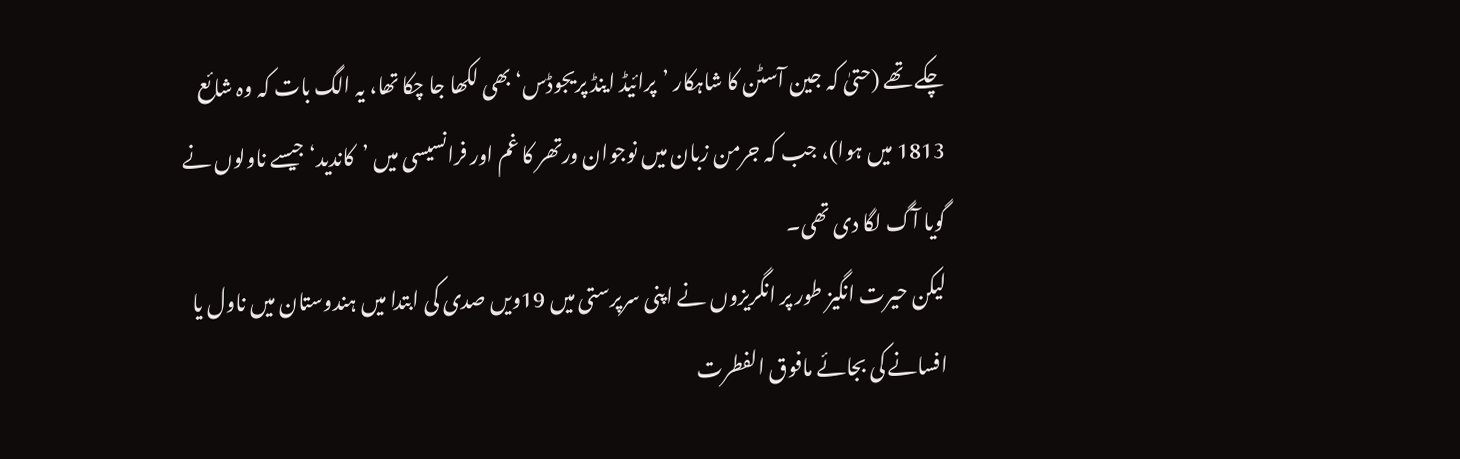چکے تھے (حتیٰ کہ جین آسٹن کا شاہکار ’پرائیڈ اینڈ پریجوڈس‘ بھی لکھا جا چکا تھا، یہ الگ بات کہ وہ شائع 1813 میں ہوا)، جب کہ جرمن زبان میں نوجوان ورتھر کا غم اور فرانسیسی میں ’کاندید‘ جیسے ناولوں نے گویا آگ لگا دی تھی۔
لیکن حیرت انگیز طور پر انگریزوں نے اپنی سرپرستی میں 19ویں صدی کی ابتدا میں ہندوستان میں ناول یا افسانے کی بجائے مافوق الفطرت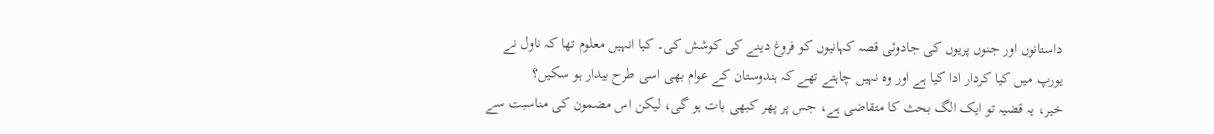داستانوں اور جنوں پریوں کی جادوئی قصہ کہانیوں کو فروغ دینے کی کوشش کی۔ کیا انہیں معلوم تھا کہ ناول نے یورپ میں کیا کردار ادا کیا ہے اور وہ نہیں چاہتے تھے کہ ہندوستان کے عوام بھی اسی طرح بیدار ہو سکیں؟
خیر، یہ قضیہ تو ایک الگ بحث کا متقاضی ہے، جس پر پھر کبھی بات ہو گی، لیکن اس مضمون کی مناسبت سے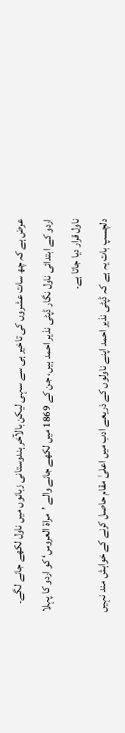عرض ہے کہ چھ سات عشروں کی تاخیر ہی سے سہی لیکن بالآخر ہندوستانی زبانوں میں ناول لکھے جانے لگے۔ اردو کے ابتدائی ناول نگار ڈپٹی نذیر احمد ہیں، جن کے 1869 میں لکھے جانے والے ’مراۃ العروس‘ کو اردو کا پہلا ناول قرار دیا جاتا ہے۔
دلچسپ بات یہ ہے کہ ڈپٹی نذیر احمد اپنے ناولوں کے ذریعے ادب میں اعلیٰ مقام حاصل کرنے کے خواہش مند نہیں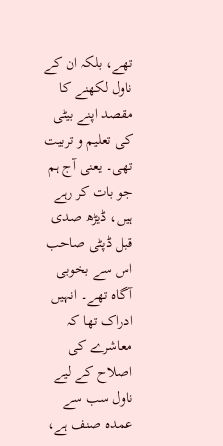تھے، بلکہ ان کے ناول لکھنے کا مقصد اپنے بیٹی کی تعلیم و تربیت تھی۔ یعنی آج ہم جو بات کر رہے ہیں، ڈیڑھ صدی قبل ڈپٹی صاحب اس سے بخوبی آگاہ تھے۔ انہیں ادراک تھا کہ معاشرے کی اصلاح کے لیے ناول سب سے عمدہ صنف ہے،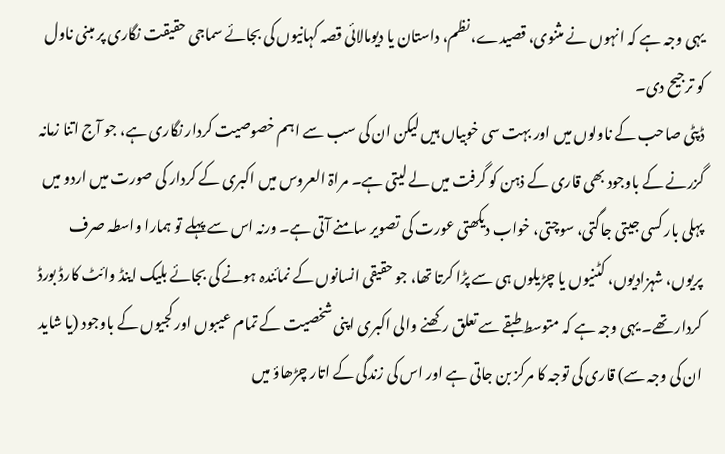یہی وجہ ہے کہ انہوں نے مثنوی، قصیدے، نظم، داستان یا دیومالائی قصہ کہانیوں کی بجائے سماجی حقیقت نگاری پر مبنی ناول کو ترجیح دی۔
ڈپٹی صاحب کے ناولوں میں اور بہت سی خوبیاں ہیں لیکن ان کی سب سے اہم خصوصیت کردار نگاری ہے، جو آج اتنا زمانہ گزرنے کے باوجود بھی قاری کے ذہن کو گرفت میں لے لیتی ہے۔ مراۃ العروس میں اکبری کے کردار کی صورت میں اردو میں پہلی بار کسی جیتی جاگتی، سوچتی، خواب دیکھتی عورت کی تصویر سامنے آتی ہے۔ ورنہ اس سے پہلے تو ہمارا واسطہ صرف پریوں، شہزادیوں، کٹنیوں یا چڑیلوں ہی سے پڑا کرتا تھا، جو حقیقی انسانوں کے نمائندہ ہونے کی بجائے بلیک اینڈ وائٹ کارڈ بورڈ کردار تھے۔ یہی وجہ ہے کہ متوسط طبقے سے تعلق رکھنے والی اکبری اپنی شخصیت کے تمام عیبوں اور کجیوں کے باوجود (یا شاید ان کی وجہ سے) قاری کی توجہ کا مرکز بن جاتی ہے اور اس کی زندگی کے اتار چڑھاؤ میں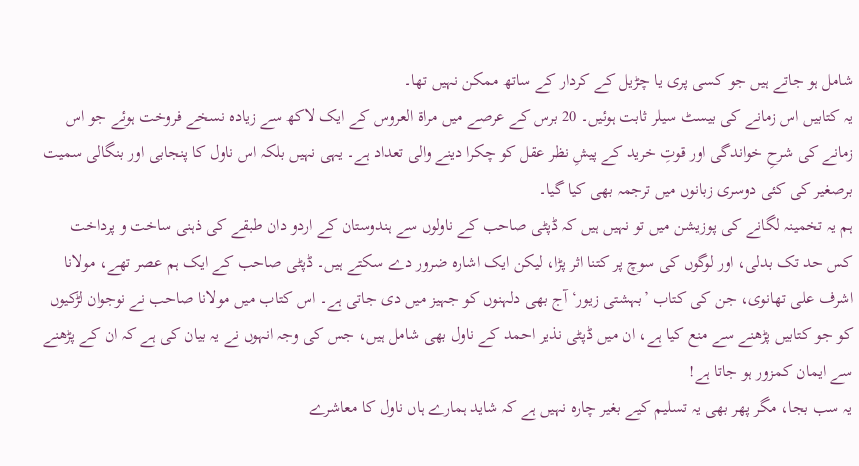شامل ہو جاتے ہیں جو کسی پری یا چڑیل کے کردار کے ساتھ ممکن نہیں تھا۔
یہ کتابیں اس زمانے کی بیسٹ سیلر ثابت ہوئیں۔ 20 برس کے عرصے میں مراۃ العروس کے ایک لاکھ سے زیادہ نسخے فروخت ہوئے جو اس زمانے کی شرحِ خواندگی اور قوتِ خرید کے پیشِ نظر عقل کو چکرا دینے والی تعداد ہے۔ یہی نہیں بلکہ اس ناول کا پنجابی اور بنگالی سمیت برصغیر کی کئی دوسری زبانوں میں ترجمہ بھی کیا گیا۔
ہم یہ تخمینہ لگانے کی پوزیشن میں تو نہیں ہیں کہ ڈپٹی صاحب کے ناولوں سے ہندوستان کے اردو دان طبقے کی ذہنی ساخت و پرداخت کس حد تک بدلی، اور لوگوں کی سوچ پر کتنا اثر پڑا، لیکن ایک اشارہ ضرور دے سکتے ہیں۔ ڈپٹی صاحب کے ایک ہم عصر تھے، مولانا اشرف علی تھانوی، جن کی کتاب ’بہشتی زیور‘ آج بھی دلہنوں کو جہیز میں دی جاتی ہے۔ اس کتاب میں مولانا صاحب نے نوجوان لڑکیوں کو جو کتابیں پڑھنے سے منع کیا ہے، ان میں ڈپٹی نذیر احمد کے ناول بھی شامل ہیں، جس کی وجہ انہوں نے یہ بیان کی ہے کہ ان کے پڑھنے سے ایمان کمزور ہو جاتا ہے!
یہ سب بجا، مگر پھر بھی یہ تسلیم کیے بغیر چارہ نہیں ہے کہ شاید ہمارے ہاں ناول کا معاشرے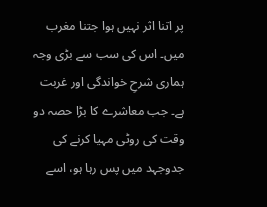پر اتنا اثر نہیں ہوا جتنا مغرب میں۔ اس کی سب سے بڑی وجہ ہماری شرحِ خواندگی اور غربت ہے۔ جب معاشرے کا بڑا حصہ دو وقت کی روٹی مہیا کرنے کی جدوجہد میں پس رہا ہو، اسے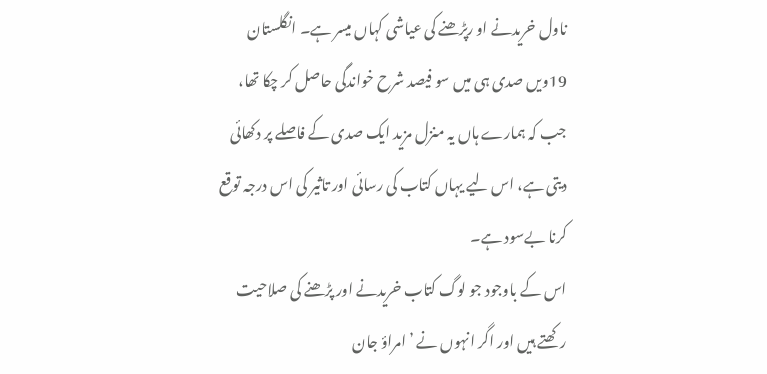ناول خریدنے او رپڑھنے کی عیاشی کہاں میسر ہے۔ انگلستان 19ویں صدی ہی میں سو فیصد شرح خواندگی حاصل کر چکا تھا، جب کہ ہمارے ہاں یہ منزل مزید ایک صدی کے فاصلے پر دکھائی دیتی ہے، اس لیے یہاں کتاب کی رسائی اور تاثیر کی اس درجہ توقع کرنا بےسود ہے۔
اس کے باوجود جو لوگ کتاب خریدنے اور پڑھنے کی صلاحیت رکھتے ہیں اور اگر انہوں نے ’امراؤ جان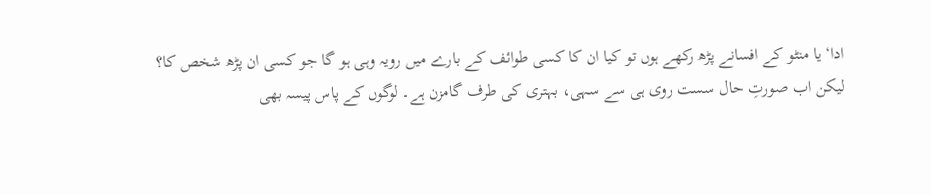ادا‘ یا منٹو کے افسانے پڑھ رکھے ہوں تو کیا ان کا کسی طوائف کے بارے میں رویہ وہی ہو گا جو کسی ان پڑھ شخص کا؟
لیکن اب صورتِ حال سست روی ہی سے سہی، بہتری کی طرف گامزن ہے۔ لوگوں کے پاس پیسہ بھی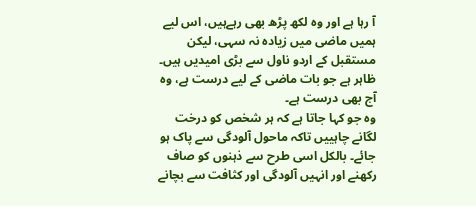آ رہا ہے اور وہ لکھ پڑھ بھی رہےہیں، اس لیے ہمیں ماضی میں زیادہ نہ سہی، لیکن مستقبل کے اردو ناول سے بڑی امیدیں ہیں۔ ظاہر ہے جو بات ماضی کے لیے درست ہے، وہ آج بھی درست ہے۔
وہ جو کہا جاتا ہے کہ ہر شخص کو درخت لگانے چاہییں تاکہ ماحول آلودگی سے پاک ہو جائے۔ بالکل اسی طرح سے ذہنوں کو صاف رکھنے اور انہیں آلودگی اور کثافت سے بچانے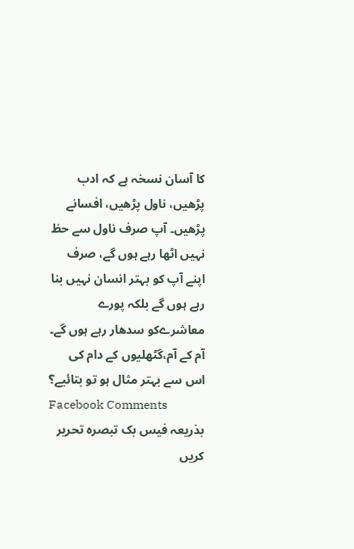کا آسان نسخہ ہے کہ ادب پڑھیں، ناول پڑھیں، افسانے پڑھیں۔ آپ صرف ناول سے حظ نہیں اٹھا رہے ہوں گے، صرف اپنے آپ کو بہتر انسان نہیں بنا رہے ہوں گے بلکہ پورے معاشرےکو سدھار رہے ہوں گے۔
آم کے آم،گٹھلیوں کے دام کی اس سے بہتر مثال ہو تو بتائیے؟
Facebook Comments
بذریعہ فیس بک تبصرہ تحریر کریں